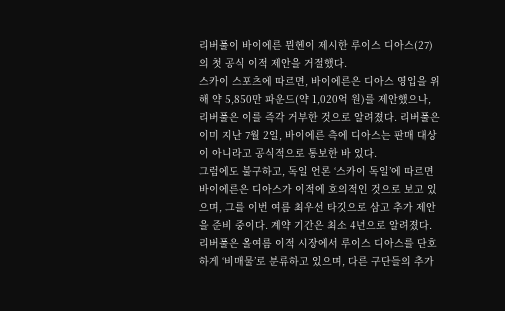리버풀이 바이에른 뮌헨이 제시한 루이스 디아스(27)의 첫 공식 이적 제안을 거절했다.
스카이 스포츠에 따르면, 바이에른은 디아스 영입을 위해 약 5,850만 파운드(약 1,020억 원)를 제안했으나, 리버풀은 이를 즉각 거부한 것으로 알려졌다. 리버풀은 이미 지난 7월 2일, 바이에른 측에 디아스는 판매 대상이 아니라고 공식적으로 통보한 바 있다.
그럼에도 불구하고, 독일 언론 ‘스카이 독일’에 따르면 바이에른은 디아스가 이적에 호의적인 것으로 보고 있으며, 그를 이번 여름 최우선 타깃으로 삼고 추가 제안을 준비 중이다. 계약 기간은 최소 4년으로 알려졌다.
리버풀은 올여름 이적 시장에서 루이스 디아스를 단호하게 ‘비매물’로 분류하고 있으며, 다른 구단들의 추가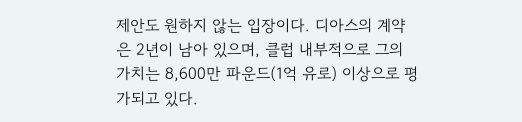제안도 원하지 않는 입장이다. 디아스의 계약은 2년이 남아 있으며, 클럽 내부적으로 그의 가치는 8,600만 파운드(1억 유로) 이상으로 평가되고 있다.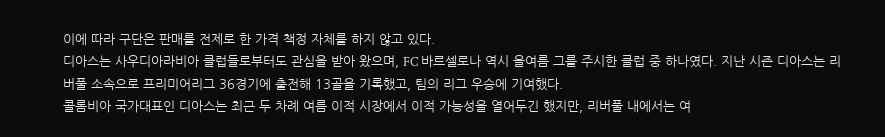이에 따라 구단은 판매를 전제로 한 가격 책정 자체를 하지 않고 있다.
디아스는 사우디아라비아 클럽들로부터도 관심을 받아 왔으며, FC 바르셀로나 역시 올여름 그를 주시한 클럽 중 하나였다. 지난 시즌 디아스는 리버풀 소속으로 프리미어리그 36경기에 출전해 13골을 기록했고, 팀의 리그 우승에 기여했다.
콜롬비아 국가대표인 디아스는 최근 두 차례 여름 이적 시장에서 이적 가능성을 열어두긴 했지만, 리버풀 내에서는 여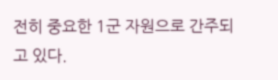전히 중요한 1군 자원으로 간주되고 있다.